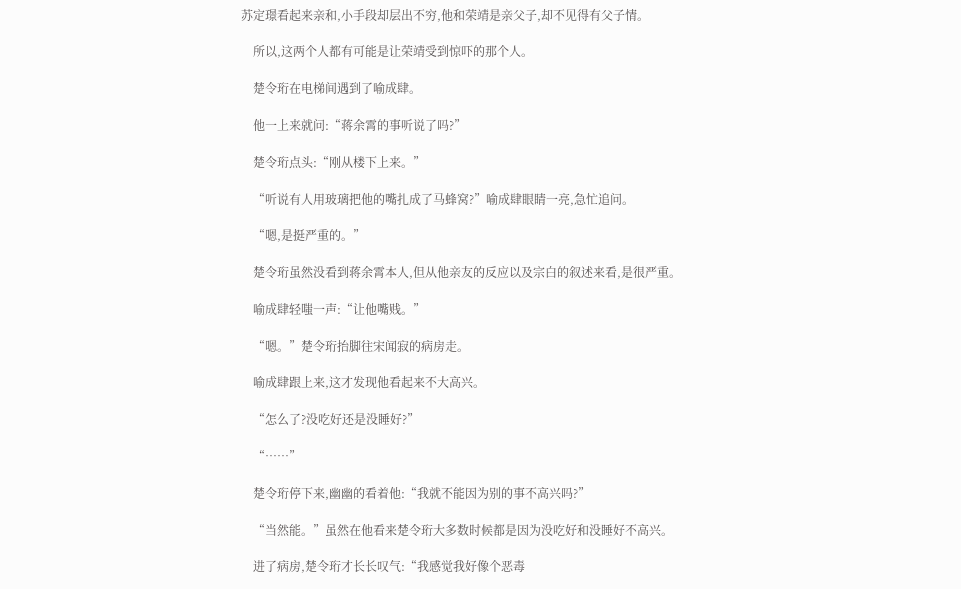苏定璟看起来亲和,小手段却层出不穷,他和荣靖是亲父子,却不见得有父子情。

    所以,这两个人都有可能是让荣靖受到惊吓的那个人。

    楚令珩在电梯间遇到了喻成肆。

    他一上来就问:“蒋余霄的事听说了吗?”

    楚令珩点头:“刚从楼下上来。”

    “听说有人用玻璃把他的嘴扎成了马蜂窝?”喻成肆眼睛一亮,急忙追问。

    “嗯,是挺严重的。”

    楚令珩虽然没看到蒋余霄本人,但从他亲友的反应以及宗白的叙述来看,是很严重。

    喻成肆轻嗤一声:“让他嘴贱。”

    “嗯。”楚令珩抬脚往宋闻寂的病房走。

    喻成肆跟上来,这才发现他看起来不大高兴。

    “怎么了?没吃好还是没睡好?”

    “……”

    楚令珩停下来,幽幽的看着他:“我就不能因为别的事不高兴吗?”

    “当然能。”虽然在他看来楚令珩大多数时候都是因为没吃好和没睡好不高兴。

    进了病房,楚令珩才长长叹气:“我感觉我好像个恶毒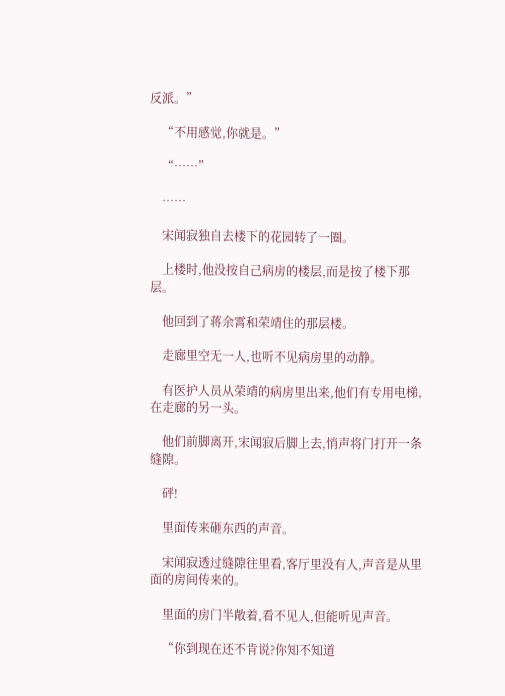反派。”

    “不用感觉,你就是。”

    “……”

    ……

    宋闻寂独自去楼下的花园转了一圈。

    上楼时,他没按自己病房的楼层,而是按了楼下那层。

    他回到了蒋余霄和荣靖住的那层楼。

    走廊里空无一人,也听不见病房里的动静。

    有医护人员从荣靖的病房里出来,他们有专用电梯,在走廊的另一头。

    他们前脚离开,宋闻寂后脚上去,悄声将门打开一条缝隙。

    砰!

    里面传来砸东西的声音。

    宋闻寂透过缝隙往里看,客厅里没有人,声音是从里面的房间传来的。

    里面的房门半敞着,看不见人,但能听见声音。

    “你到现在还不肯说?你知不知道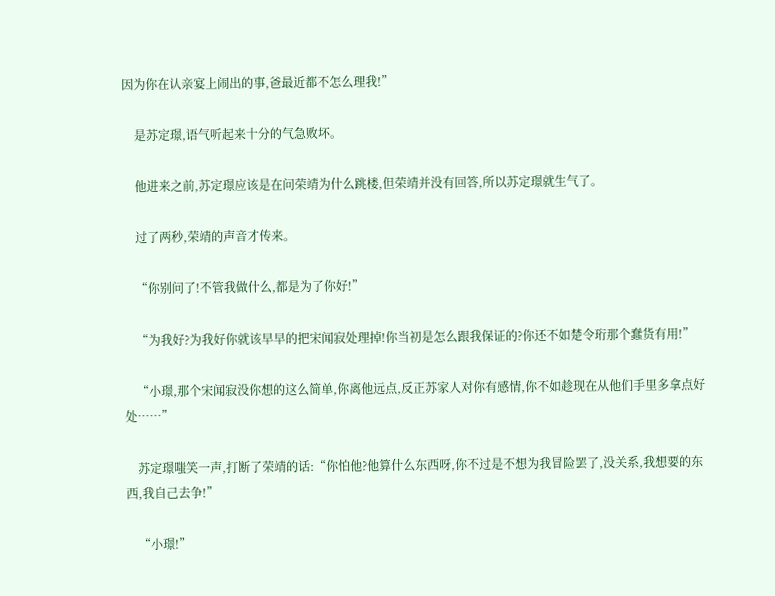因为你在认亲宴上闹出的事,爸最近都不怎么理我!”

    是苏定璟,语气听起来十分的气急败坏。

    他进来之前,苏定璟应该是在问荣靖为什么跳楼,但荣靖并没有回答,所以苏定璟就生气了。

    过了两秒,荣靖的声音才传来。

    “你别问了!不管我做什么,都是为了你好!”

    “为我好?为我好你就该早早的把宋闻寂处理掉!你当初是怎么跟我保证的?你还不如楚令珩那个蠢货有用!”

    “小璟,那个宋闻寂没你想的这么简单,你离他远点,反正苏家人对你有感情,你不如趁现在从他们手里多拿点好处……”

    苏定璟嗤笑一声,打断了荣靖的话:“你怕他?他算什么东西呀,你不过是不想为我冒险罢了,没关系,我想要的东西,我自己去争!”

    “小璟!”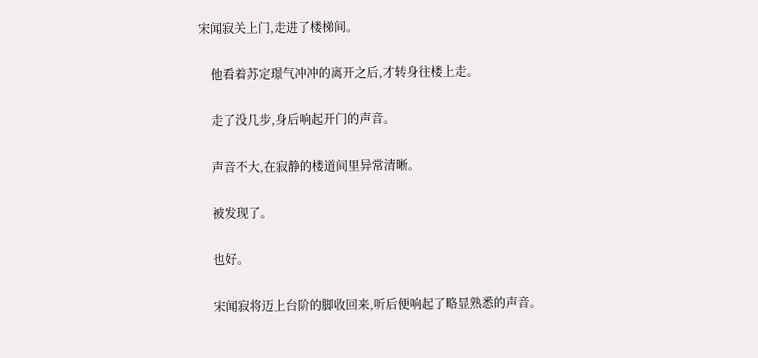宋闻寂关上门,走进了楼梯间。

    他看着苏定璟气冲冲的离开之后,才转身往楼上走。

    走了没几步,身后响起开门的声音。

    声音不大,在寂静的楼道间里异常清晰。

    被发现了。

    也好。

    宋闻寂将迈上台阶的脚收回来,听后便响起了略显熟悉的声音。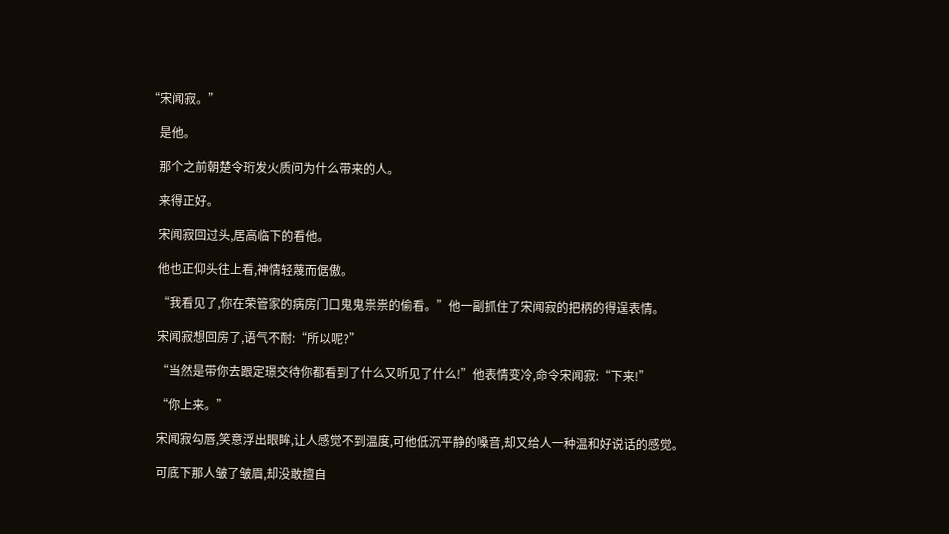“宋闻寂。”

    是他。

    那个之前朝楚令珩发火质问为什么带来的人。

    来得正好。

    宋闻寂回过头,居高临下的看他。

    他也正仰头往上看,神情轻蔑而倨傲。

    “我看见了,你在荣管家的病房门口鬼鬼祟祟的偷看。”他一副抓住了宋闻寂的把柄的得逞表情。

    宋闻寂想回房了,语气不耐:“所以呢?”

    “当然是带你去跟定璟交待你都看到了什么又听见了什么!”他表情变冷,命令宋闻寂:“下来!”

    “你上来。”

    宋闻寂勾唇,笑意浮出眼眸,让人感觉不到温度,可他低沉平静的嗓音,却又给人一种温和好说话的感觉。

    可底下那人皱了皱眉,却没敢擅自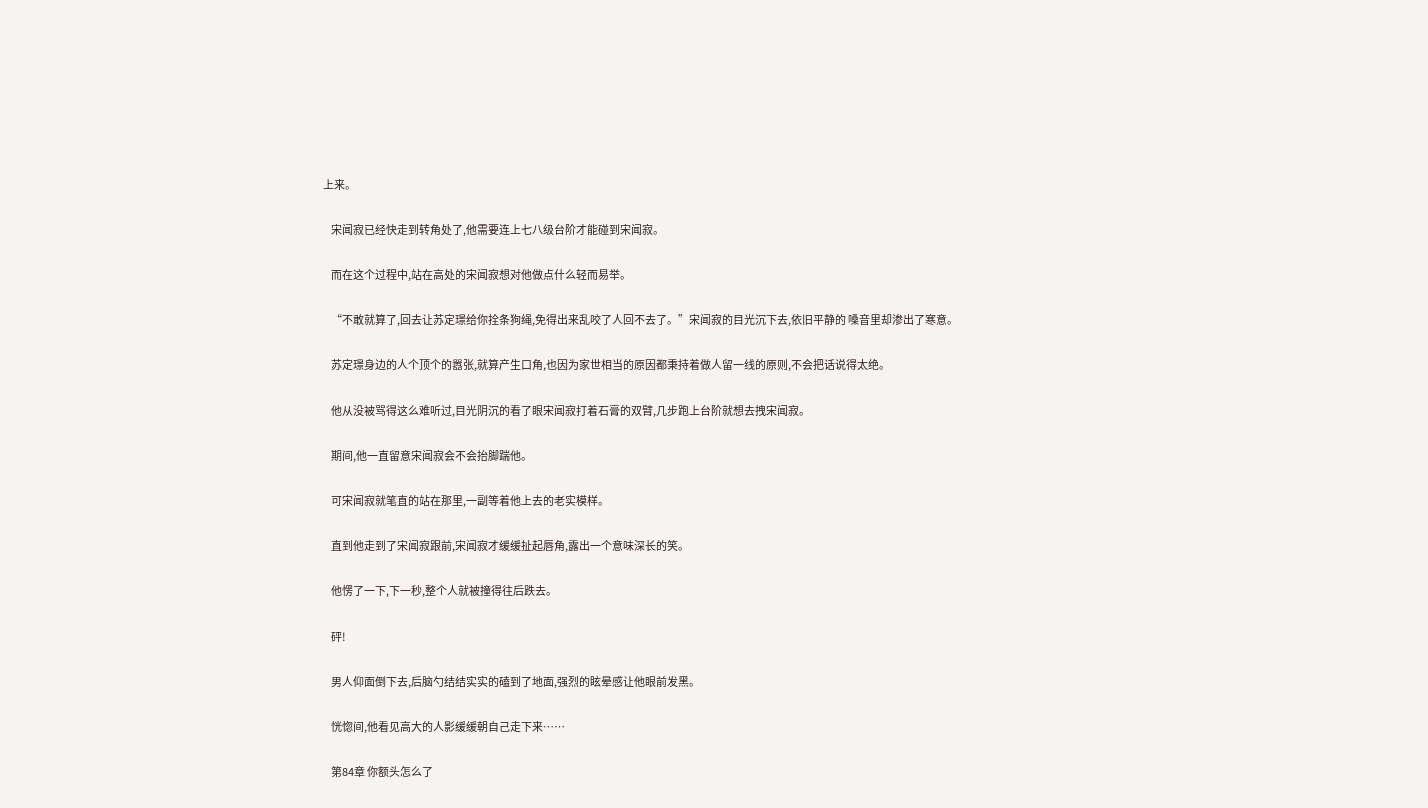上来。

    宋闻寂已经快走到转角处了,他需要连上七八级台阶才能碰到宋闻寂。

    而在这个过程中,站在高处的宋闻寂想对他做点什么轻而易举。

    “不敢就算了,回去让苏定璟给你拴条狗绳,免得出来乱咬了人回不去了。”宋闻寂的目光沉下去,依旧平静的 嗓音里却渗出了寒意。

    苏定璟身边的人个顶个的嚣张,就算产生口角,也因为家世相当的原因都秉持着做人留一线的原则,不会把话说得太绝。

    他从没被骂得这么难听过,目光阴沉的看了眼宋闻寂打着石膏的双臂,几步跑上台阶就想去拽宋闻寂。

    期间,他一直留意宋闻寂会不会抬脚踹他。

    可宋闻寂就笔直的站在那里,一副等着他上去的老实模样。

    直到他走到了宋闻寂跟前,宋闻寂才缓缓扯起唇角,露出一个意味深长的笑。

    他愣了一下,下一秒,整个人就被撞得往后跌去。

    砰!

    男人仰面倒下去,后脑勺结结实实的磕到了地面,强烈的眩晕感让他眼前发黑。

    恍惚间,他看见高大的人影缓缓朝自己走下来……

    第84章 你额头怎么了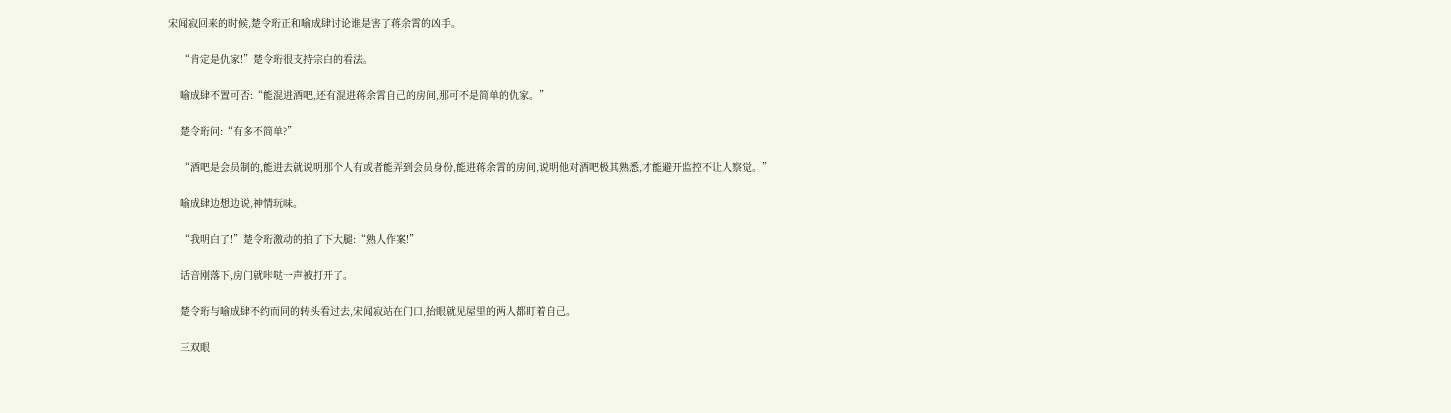宋闻寂回来的时候,楚令珩正和喻成肆讨论谁是害了蒋余霄的凶手。

    “肯定是仇家!”楚令珩很支持宗白的看法。

    喻成肆不置可否:“能混进酒吧,还有混进蒋余霄自己的房间,那可不是简单的仇家。”

    楚令珩问:“有多不简单?”

    “酒吧是会员制的,能进去就说明那个人有或者能弄到会员身份,能进蒋余霄的房间,说明他对酒吧极其熟悉,才能避开监控不让人察觉。”

    喻成肆边想边说,神情玩味。

    “我明白了!”楚令珩激动的拍了下大腿:“熟人作案!”

    话音刚落下,房门就咔哒一声被打开了。

    楚令珩与喻成肆不约而同的转头看过去,宋闻寂站在门口,抬眼就见屋里的两人都盯着自己。

    三双眼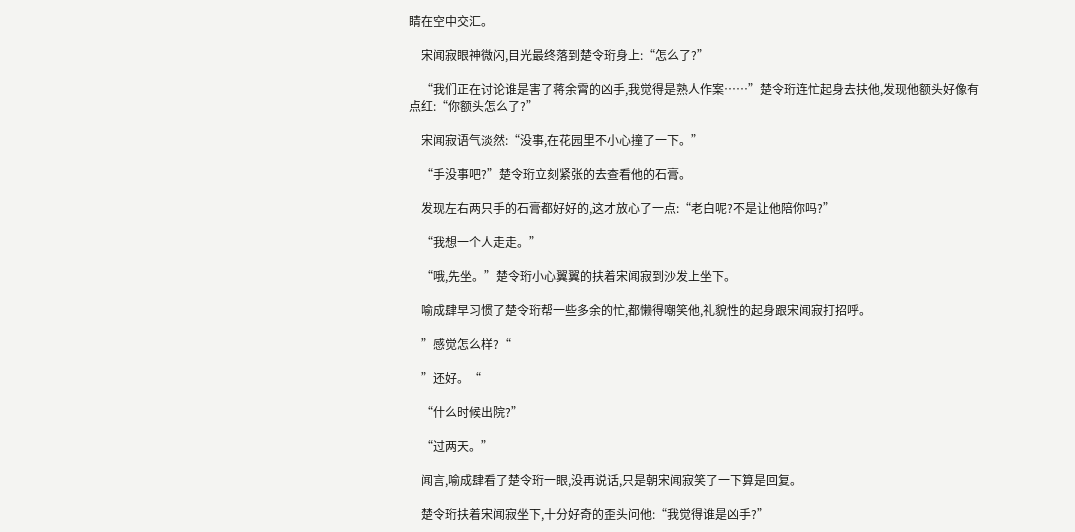睛在空中交汇。

    宋闻寂眼神微闪,目光最终落到楚令珩身上:“怎么了?”

    “我们正在讨论谁是害了蒋余霄的凶手,我觉得是熟人作案……”楚令珩连忙起身去扶他,发现他额头好像有点红:“你额头怎么了?”

    宋闻寂语气淡然:“没事,在花园里不小心撞了一下。”

    “手没事吧?”楚令珩立刻紧张的去查看他的石膏。

    发现左右两只手的石膏都好好的,这才放心了一点:“老白呢?不是让他陪你吗?”

    “我想一个人走走。”

    “哦,先坐。”楚令珩小心翼翼的扶着宋闻寂到沙发上坐下。

    喻成肆早习惯了楚令珩帮一些多余的忙,都懒得嘲笑他,礼貌性的起身跟宋闻寂打招呼。

    ”感觉怎么样?“

    ”还好。“

    “什么时候出院?”

    “过两天。”

    闻言,喻成肆看了楚令珩一眼,没再说话,只是朝宋闻寂笑了一下算是回复。

    楚令珩扶着宋闻寂坐下,十分好奇的歪头问他:“我觉得谁是凶手?”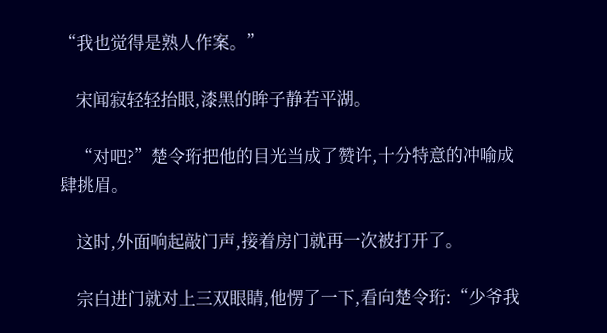“我也觉得是熟人作案。”

    宋闻寂轻轻抬眼,漆黑的眸子静若平湖。

    “对吧?”楚令珩把他的目光当成了赞许,十分特意的冲喻成肆挑眉。

    这时,外面响起敲门声,接着房门就再一次被打开了。

    宗白进门就对上三双眼睛,他愣了一下,看向楚令珩:“少爷我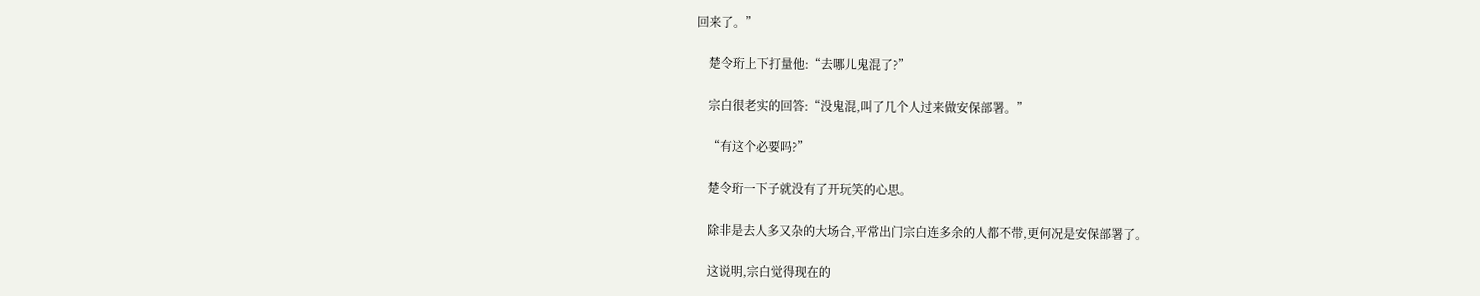回来了。”

    楚令珩上下打量他:“去哪儿鬼混了?”

    宗白很老实的回答:“没鬼混,叫了几个人过来做安保部署。”

    “有这个必要吗?”

    楚令珩一下子就没有了开玩笑的心思。

    除非是去人多又杂的大场合,平常出门宗白连多余的人都不带,更何况是安保部署了。

    这说明,宗白觉得现在的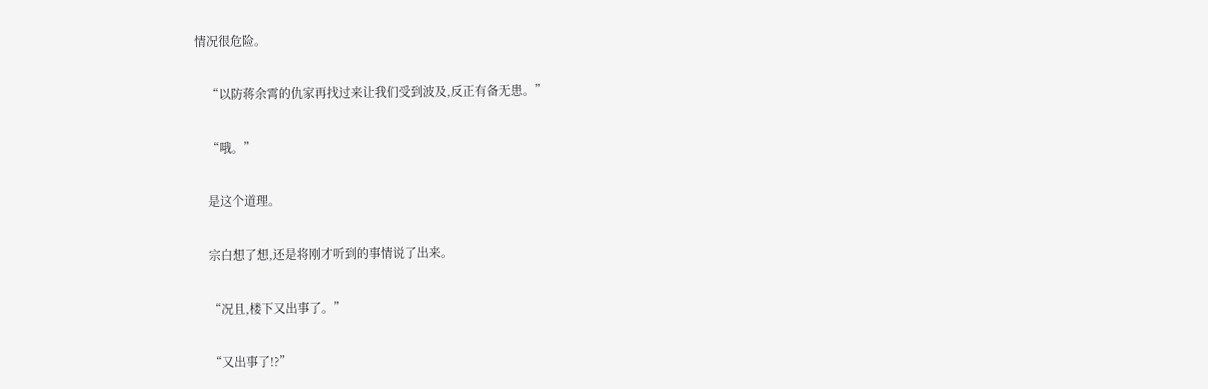情况很危险。

    “以防蒋余霄的仇家再找过来让我们受到波及,反正有备无患。”

    “哦。”

    是这个道理。

    宗白想了想,还是将刚才听到的事情说了出来。

    “况且,楼下又出事了。”

    “又出事了!?”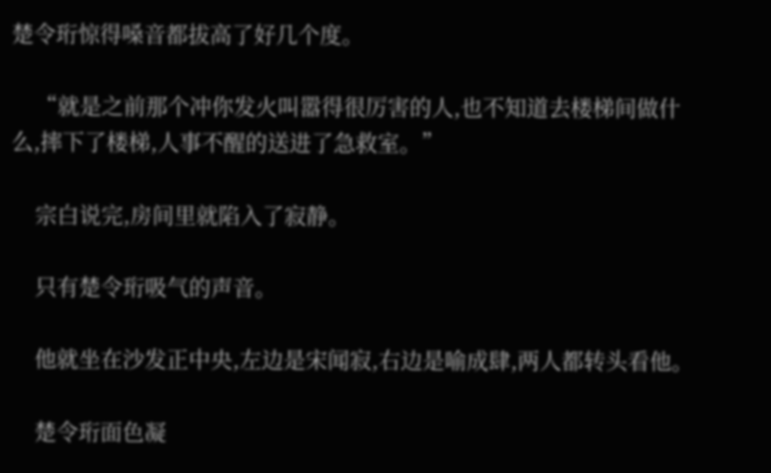楚令珩惊得嗓音都拔高了好几个度。

    “就是之前那个冲你发火叫嚣得很厉害的人,也不知道去楼梯间做什么,摔下了楼梯,人事不醒的送进了急救室。”

    宗白说完,房间里就陷入了寂静。

    只有楚令珩吸气的声音。

    他就坐在沙发正中央,左边是宋闻寂,右边是喻成肆,两人都转头看他。

    楚令珩面色凝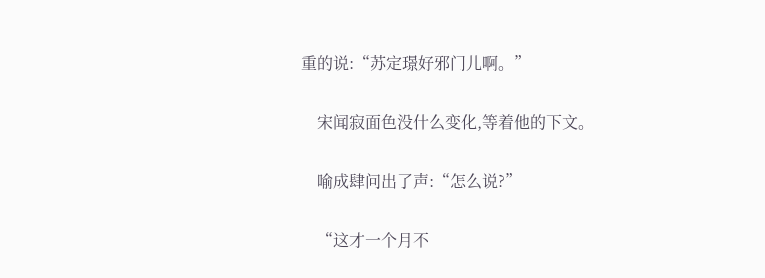重的说:“苏定璟好邪门儿啊。”

    宋闻寂面色没什么变化,等着他的下文。

    喻成肆问出了声:“怎么说?”

    “这才一个月不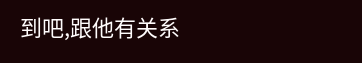到吧,跟他有关系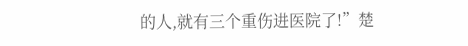的人,就有三个重伤进医院了!”楚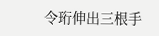令珩伸出三根手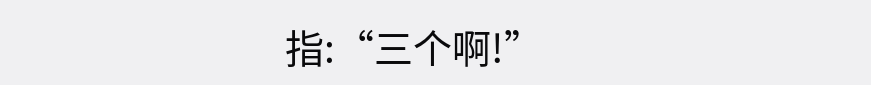指:“三个啊!”